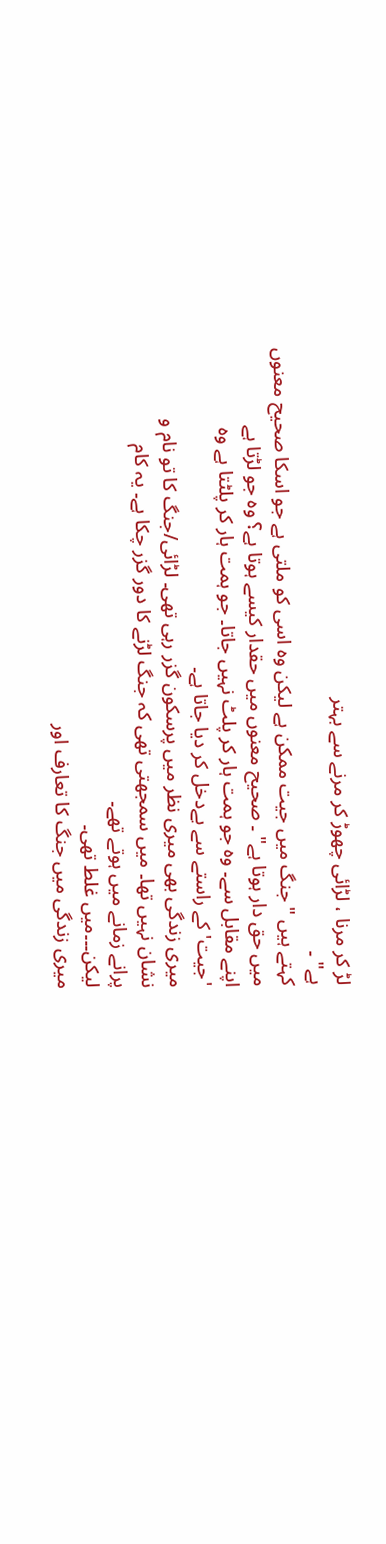لڑ کر مرنا ، لڑائی چھوڑ کر مرنے سے بہتر
ہے" ۔
کہتے ہیں " جنگ میں جیت ممکن ہے لیکن وہ اسی کو ملتی ہے جو اسکا صحیح معنوں
میں حق دار ہوتا ہے" ۔ صحیح معنوں میں حقدار کیسے ہوتا ہے؟ وہ جو لڑتا ہے
اپنے مقابل سے۔ وہ جو ہمت ہار کر پلٹ نہیں جاتا۔ جو ہمت ہار کر پلٹتا ہے وہ
'جیت' کے راستے سے بےدخل کر دیا جاتا ہے۔
میری زندگی بھی میری نظر میں پرسکون گزر رہی تھی۔ لڑائی/جنگ کا تو نام و
نشان نہیں تھا۔ میں سمجھتی تھی کہ جنگ لڑنے کا دور گزر چکا ہے۔ یہ کام
پرانے زمانے میں ہوتے تھے۔
لیکن۔۔۔میں غلط تھی۔
میری زندگی میں جنگ کا تعارف اور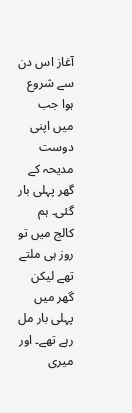آغاز اس دن سے شروع ہوا جب میں اپنی دوست
مدیحہ کے گھر پہلی بار گئی۔ ہم کالج میں تو روز ہی ملتے تھے لیکن گھر میں
پہلی بار مل رہے تھے۔ اور میری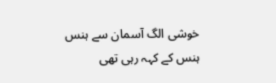خوشی الگ آسمان سے ہنس ہنس کے کہہ رہی تھی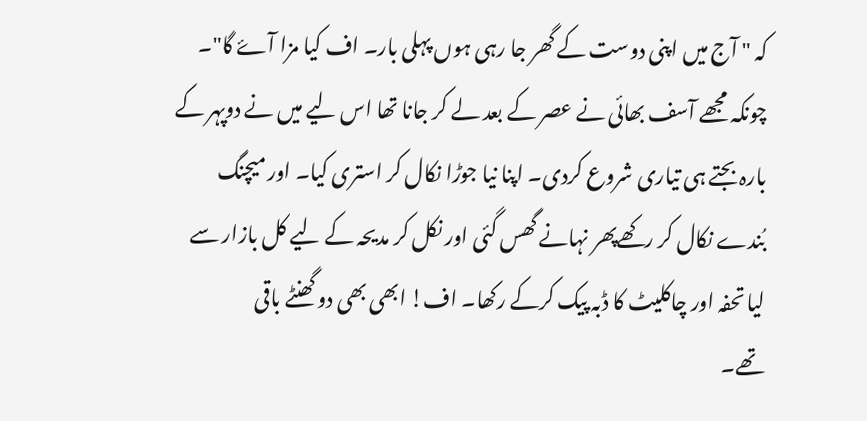کہ " آج میں اپنی دوست کے گھر جا رہی ہوں پہلی بار۔ اف کیا مزا آۓ گا"۔
چونکہ مجھے آسف بھائی نے عصر کے بعد لے کر جانا تھا اس لیے میں نے دوپہر کے
بارہ بجتے ہی تیاری شروع کردی۔ اپنا نیا جوڑا نکال کر استری کیا۔ اور میچنگ
بُندے نکال کر رکھےپھر نہانے گھس گئی اور نکل کر مدیحہ کے لیے کل بازار سے
لیا تحفہ اور چاکلیٹ کا ڈبہ پیک کرکے رکھا۔ اف! ابھی بھی دو گھنٹے باقی
تھے۔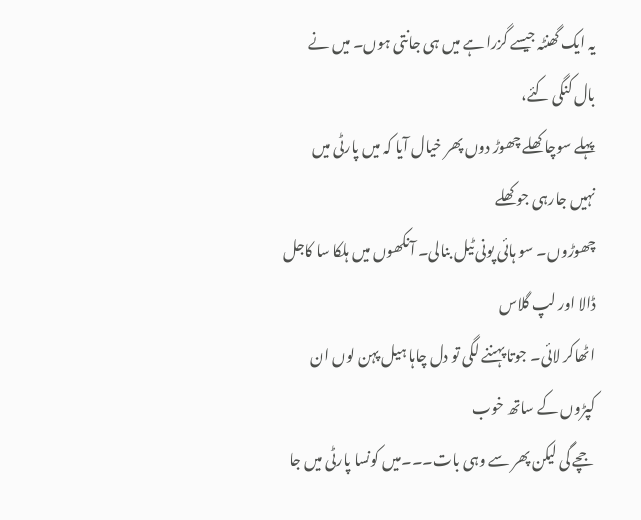یہ ایک گھنٹہ جیسے گزرا ہے میں ہی جانتی ہوں۔ میں نے بال کنگی کئے،
پہلے سوچا کھلے چھوڑ دوں پھر خیال آیا کہ میں پارٹی میں نہیں جارہی جو کھلے
چھوڑوں۔ سو ہائی پونی ٹیل بنالی۔ آنکھوں میں ہلکا سا کاجل ڈالا اور لپ گلاس
اٹھاکر لائی۔ جوتا پہننے لگی تو دل چاہا ہیل پہن لوں ان کپڑوں کے ساتھ خوب
جچے گی لیکن پھر سے وہی بات۔۔۔میں کونسا پارٹی میں جا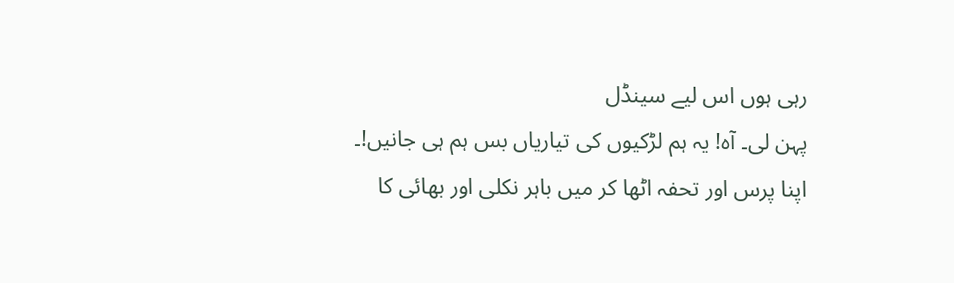رہی ہوں اس لیے سینڈل
پہن لی۔ آہ! یہ ہم لڑکیوں کی تیاریاں بس ہم ہی جانیں!۔
اپنا پرس اور تحفہ اٹھا کر میں باہر نکلی اور بھائی کا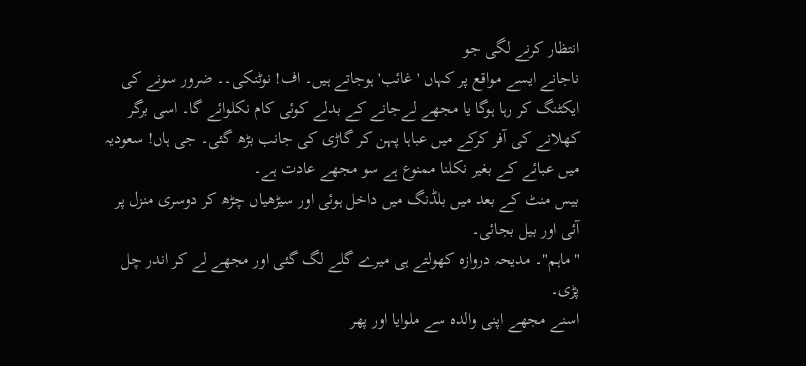انتظار کرنے لگی جو
ناجانے ایسے مواقع پر کہاں 'غائب' ہوجاتے ہیں۔ اف! نوٹنکی۔۔ ضرور سونے کی
ایکٹنگ کر رہا ہوگا یا مجھے لےجانے کے بدلے کوئی کام نکلوائے گا۔ اسی برگر
کھلانے کی آفر کرکے میں عباہا پہن کر گاڑی کی جانب بڑھ گئی۔ جی ہاں! سعودیہ
میں عبائے کے بغیر نکلنا ممنوع ہے سو مجھے عادت ہے۔
بیس منٹ کے بعد میں بلڈنگ میں داخل ہوئی اور سیڑھیاں چڑھ کر دوسری منزل پر
آئی اور بیل بجائی۔
"ماہم"۔ مدیحہ دروازہ کھولتے ہی میرے گلے لگ گئی اور مجھے لے کر اندر چل
پڑی۔
اسنے مجھے اپنی والدہ سے ملوایا اور پھر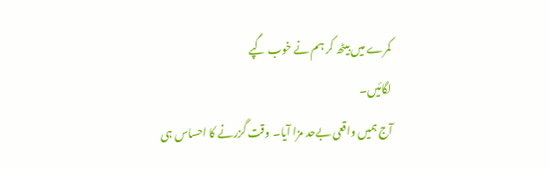کمرے میں بیٹھ کر ہم نے خوب گپے
لگائیں۔
آج ہمیں واقعی بےحد مزا آیا۔ وقت گزرنے کا احساس ہی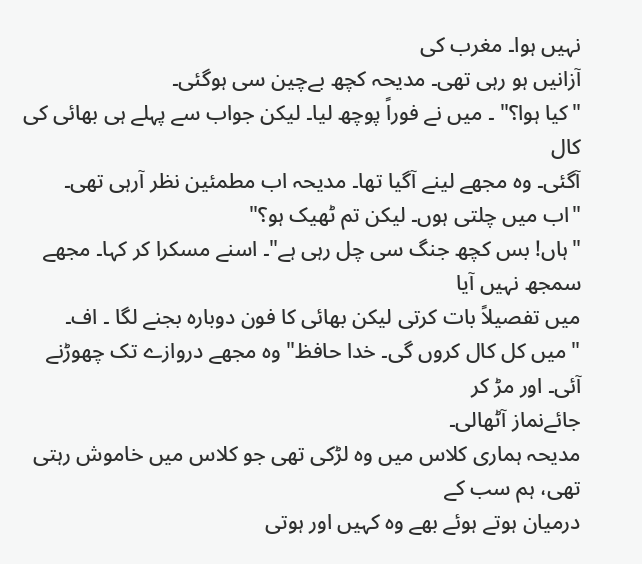نہیں ہوا۔ مغرب کی
آزانیں ہو رہی تھی۔ مدیحہ کچھ بےچین سی ہوگئی۔
"کیا ہوا؟" ۔ میں نے فوراً پوچھ لیا۔ لیکن جواب سے پہلے ہی بھائی کی کال
آگئی۔ وہ مجھے لینے آگیا تھا۔ مدیحہ اب مطمئین نظر آرہی تھی۔
"اب میں چلتی ہوں۔ لیکن تم ٹھیک ہو؟"
"ہاں! بس کچھ جنگ سی چل رہی ہے"۔ اسنے مسکرا کر کہا۔ مجھے سمجھ نہیں آیا
میں تفصیلاً بات کرتی لیکن بھائی کا فون دوبارہ بجنے لگا ۔ اف۔
"میں کل کال کروں گی۔ خدا حافظ" وہ مجھے دروازے تک چھوڑنے آئی۔ اور مڑ کر
جائےنماز آٹھالی۔
مدیحہ ہماری کلاس میں وہ لڑکی تھی جو کلاس میں خاموش رہتی تھی، ہم سب کے
درمیان ہوتے ہوئے بھے وہ کہیں اور ہوتی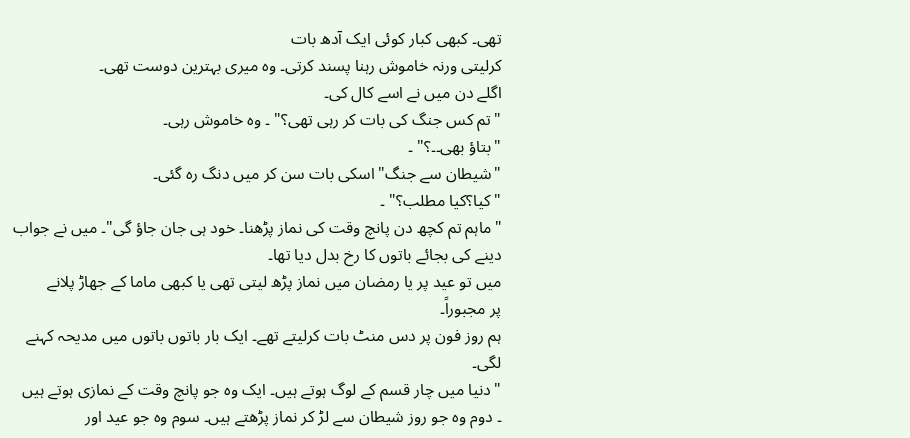تھی۔ کبھی کبار کوئی ایک آدھ بات
کرلیتی ورنہ خاموش رہنا پسند کرتی۔ وہ میری بہترین دوست تھی۔
اگلے دن میں نے اسے کال کی۔
"تم کس جنگ کی بات کر رہی تھی؟" ۔ وہ خاموش رہی۔
"بتاؤ بھی۔۔؟" ۔
"شیطان سے جنگ" اسکی بات سن کر میں دنگ رہ گئی۔
"کیا؟کیا مطلب؟" ۔
"ماہم تم کچھ دن پانچ وقت کی نماز پڑھنا۔ خود ہی جان جاؤ گی"۔ میں نے جواب
دینے کی بجائے باتوں کا رخ بدل دیا تھا۔
میں تو عید پر یا رمضان میں نماز پڑھ لیتی تھی یا کبھی ماما کے جھاڑ پلانے
پر مجبوراً۔
ہم روز فون پر دس منٹ بات کرلیتے تھے۔ ایک بار باتوں باتوں میں مدیحہ کہنے
لگی۔
"دنیا میں چار قسم کے لوگ ہوتے ہیں۔ ایک وہ جو پانچ وقت کے نمازی ہوتے ہیں
۔ دوم وہ جو روز شیطان سے لڑ کر نماز پڑھتے ہیں۔ سوم وہ جو عید اور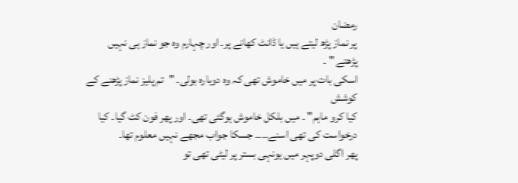رمضان
پر نماز پڑھ لیتے ہیں یا ڈانٹ کھانے پر۔ اور چہارم وہ جو نماز ہی نہیں
پڑھتے " ۔
اسکی بات پر میں خاموش تھی کہ وہ دوبارہ بولی۔ "تم پلیز نماز پڑھنے کے کوشش
کیا کرو ماہم" ۔ میں بلکل خاموش ہوگئی تھی۔ اور پھر فون کٹ گیا۔ کیا
درخواست کی تھی اسنے۔۔۔۔ جسکا جواب مجھے نہیں معلوم تھا۔
پھر اگلی دوپہر میں یونہی بستر پر لیٹی تھی تو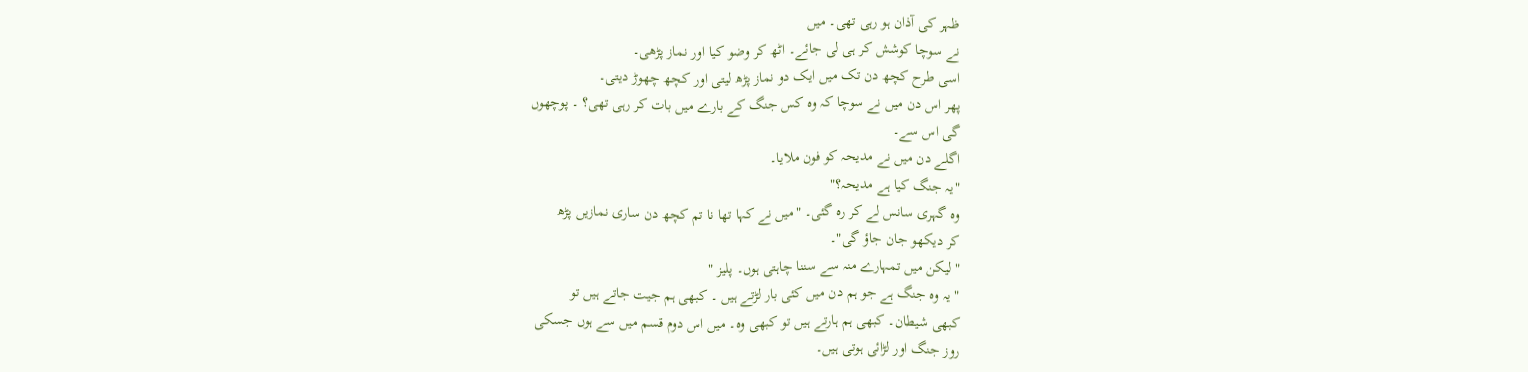ظہر کی آذان ہو رہی تھی۔ میں
نے سوچا کوشش کر ہی لی جائے۔ اٹھ کر وضو کیا اور نماز پڑھی۔
اسی طرح کچھ دن تک میں ایک دو نماز پڑھ لیتی اور کچھ چھوڑ دیتی۔
پھر اس دن میں نے سوچا کہ وہ کس جنگ کے بارے میں بات کر رہی تھی؟ ۔ پوچھوں
گی اس سے۔
اگلے دن میں نے مدیحہ کو فون ملایا۔
"یہ جنگ کیا ہے مدیحہ؟"
وہ گہری سانس لے کر رہ گئی۔ "میں نے کہا تھا نا تم کچھ دن ساری نمازیں پڑھ
کر دیکھو جان جاؤ گی"۔
"لیکن میں تمہارے منہ سے سننا چاہتی ہوں۔ پلیز "
" یہ وہ جنگ ہے جو ہم دن میں کئی بار لڑتے ہیں ۔ کبھی ہم جیت جاتے ہیں تو
کبھی شیطان۔ کبھی ہم ہارتے ہیں تو کبھی وہ۔ میں اس دوم قسم میں سے ہوں جسکی
روز جنگ اور لڑائی ہوتی ہیں۔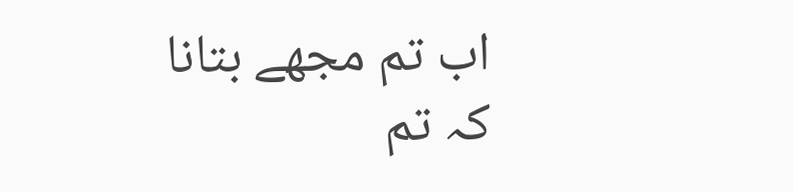اب تم مجھے بتانا کہ تم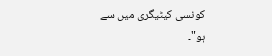کونسی کیٹیگری میں سے
ہو"۔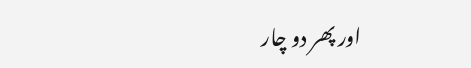اور پھر دو چار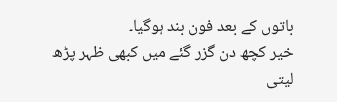باتوں کے بعد فون بند ہوگیا۔
خیر کچھ دن گزر گئے میں کبھی ظہر پڑھ لیتی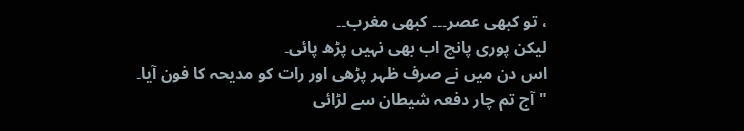، تو کبھی عصر۔۔۔ کبھی مغرب۔۔
لیکن پوری پانچ اب بھی نہیں پڑھ پائی۔
اس دن میں نے صرف ظہر پڑھی اور رات کو مدیحہ کا فون آیا۔
"آج تم چار دفعہ شیطان سے لڑائی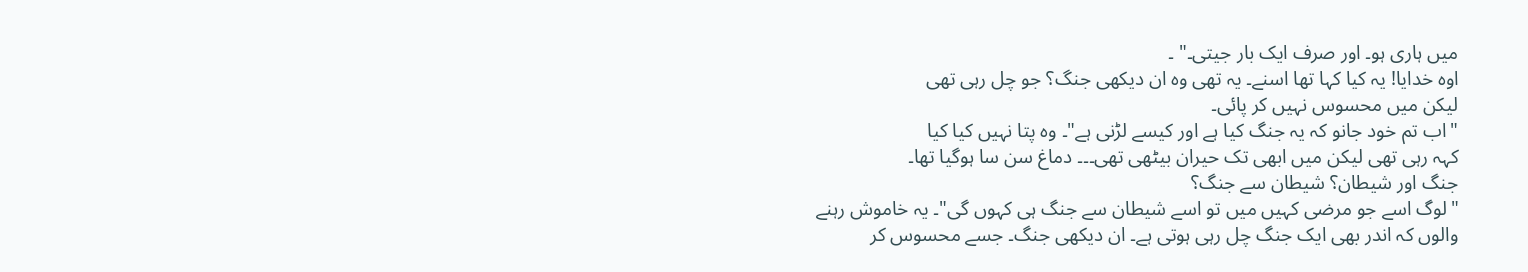میں ہاری ہو۔ اور صرف ایک بار جیتی۔" ۔
اوہ خدایا! یہ کیا کہا تھا اسنے۔ یہ تھی وہ ان دیکھی جنگ؟ جو چل رہی تھی
لیکن میں محسوس نہیں کر پائی۔
"اب تم خود جانو کہ یہ جنگ کیا ہے اور کیسے لڑنی ہے"۔ وہ پتا نہیں کیا کیا
کہہ رہی تھی لیکن میں ابھی تک حیران بیٹھی تھی۔۔۔ دماغ سن سا ہوگیا تھا۔
جنگ اور شیطان؟ شیطان سے جنگ؟
"لوگ اسے جو مرضی کہیں میں تو اسے شیطان سے جنگ ہی کہوں گی"۔ یہ خاموش رہنے
والوں کہ اندر بھی ایک جنگ چل رہی ہوتی ہے۔ ان دیکھی جنگ۔ جسے محسوس کر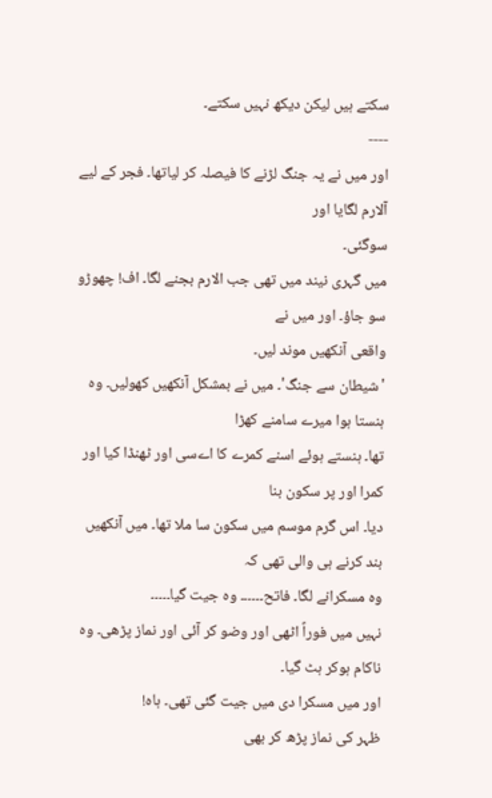سکتے ہیں لیکن دیکھ نہیں سکتے۔
----
اور میں نے یہ جنگ لڑنے کا فیصلہ کر لیاتھا۔ فجر کے لیے آلارم لگایا اور
سوگئی۔
میں گہری نیند میں تھی جب الارم بجنے لگا۔ اف! چھوڑو سو جاؤ۔ اور میں نے
واقعی آنکھیں موند لیں۔
'شیطان سے جنگ'۔ میں نے بمشکل آنکھیں کھولیں۔ وہ ہنستا ہوا میرے سامنے کھڑا
تھا۔ ہنستے ہوئے اسنے کمرے کا اےسی اور ٹھنڈا کیا اور کمرا اور پر سکون بنا
دیا۔ اس گرم موسم میں سکون سا ملا تھا۔ میں آنکھیں بند کرنے ہی والی تھی کہ
وہ مسکرانے لگا۔ فاتح۔۔۔۔۔۔ وہ جیت گیا۔۔۔۔۔
نہیں میں فوراً اٹھی اور وضو کر آئی اور نماز پڑھی۔ وہ ناکام ہوکر ہٹ گیا۔
اور میں مسکرا دی میں جیت گئی تھی۔ ہاہ!
ظہر کی نماز پڑھ کر بھی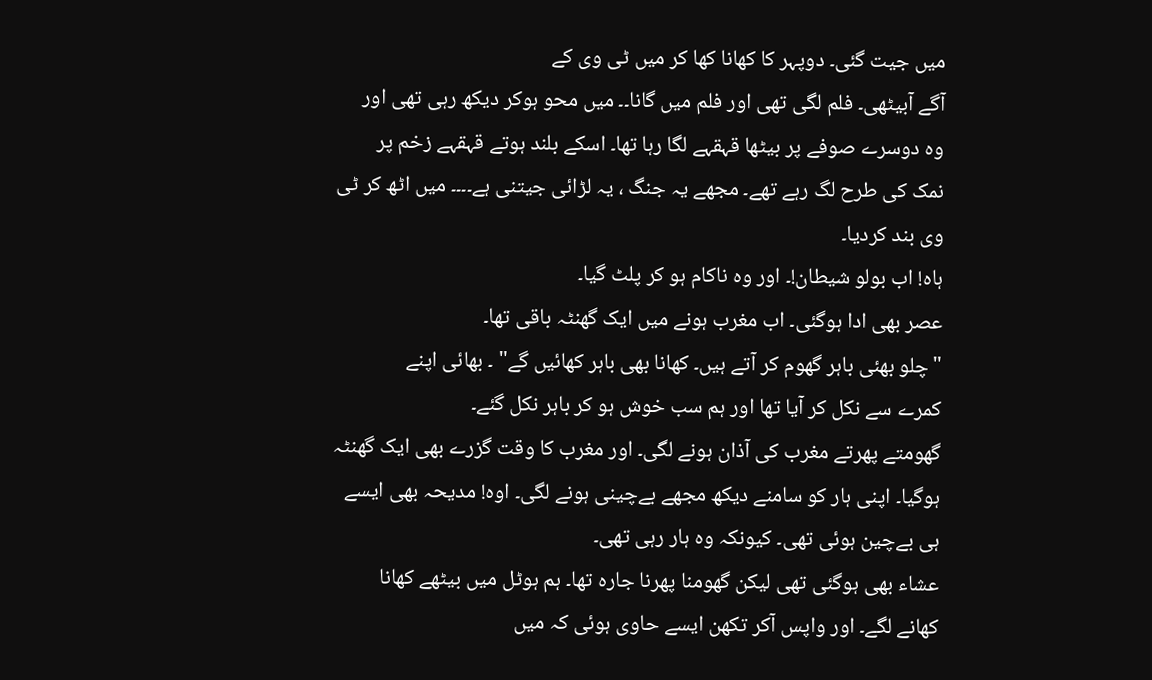میں جیت گئی۔ دوپہر کا کھانا کھا کر میں ٹی وی کے
آگے آبیٹھی۔ فلم لگی تھی اور فلم میں گانا۔۔ میں محو ہوکر دیکھ رہی تھی اور
وہ دوسرے صوفے پر بیٹھا قہقہے لگا رہا تھا۔ اسکے بلند ہوتے قہقہے زخم پر
نمک کی طرح لگ رہے تھے۔ مجھے یہ جنگ ، یہ لڑائی جیتنی ہے۔۔۔۔ میں اٹھ کر ٹی
وی بند کردیا۔
ہاہ! اب بولو شیطان!۔ اور وہ ناکام ہو کر پلٹ گیا۔
عصر بھی ادا ہوگئی۔ اب مغرب ہونے میں ایک گھنٹہ باقی تھا۔
"چلو بھئی باہر گھوم کر آتے ہیں۔ کھانا بھی باہر کھائیں گے" ۔ بھائی اپنے
کمرے سے نکل کر آیا تھا اور ہم سب خوش ہو کر باہر نکل گئے۔
گھومتے پھرتے مغرب کی آذان ہونے لگی۔ اور مغرب کا وقت گزرے بھی ایک گھنٹہ
ہوگیا۔ اپنی ہار کو سامنے دیکھ مجھے بےچینی ہونے لگی۔ اوہ! مدیحہ بھی ایسے
ہی بےچین ہوئی تھی۔ کیونکہ وہ ہار رہی تھی۔
عشاء بھی ہوگئی تھی لیکن گھومنا پھرنا جارہ تھا۔ ہم ہوٹل میں بیٹھے کھانا
کھانے لگے۔ اور واپس آکر تکھن ایسے حاوی ہوئی کہ میں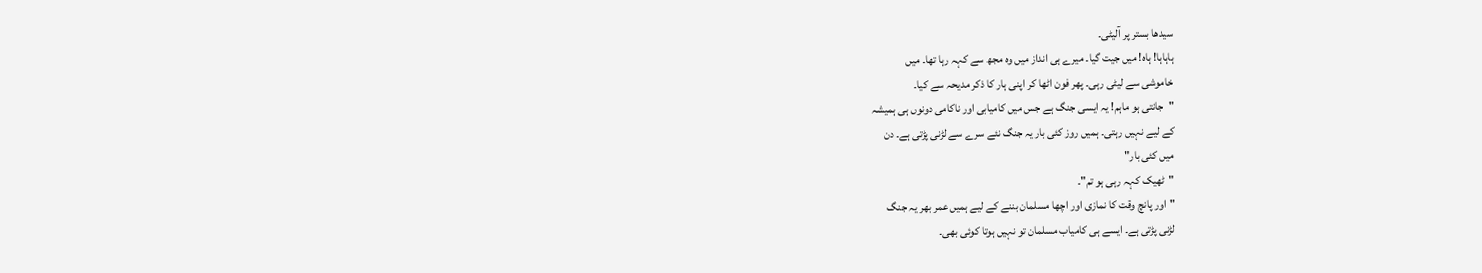سیدھا بستر پر آلیٹی۔
ہاہاہا! ہاہ! میں جیت گیا۔ میرے ہی انداز میں وہ مجھ سے کہہ رہا تھا۔ میں
خاموشی سے لیٹی رہی۔ پھر فون اٹھا کر اپنی ہار کا ذکر مدیحہ سے کیا۔
"جانتی ہو ماہم! یہ ایسی جنگ ہے جس میں کامیابی اور ناکامی دونوں ہی ہمیشہ
کے لیے نہیں رہتی۔ ہمیں روز کئی بار یہ جنگ نئے سرے سے لڑنی پڑتی ہے۔ دن
میں کئی بار"
"ٹھیک کہہ رہی ہو تم"۔
"اور پانچ وقت کا نمازی اور اچھا مسلمان بننے کے لیے ہمیں عمر بھر یہ جنگ
لڑنی پڑتی ہے۔ ایسے ہی کامیاب مسلمان تو نہیں ہوتا کوئی بھی۔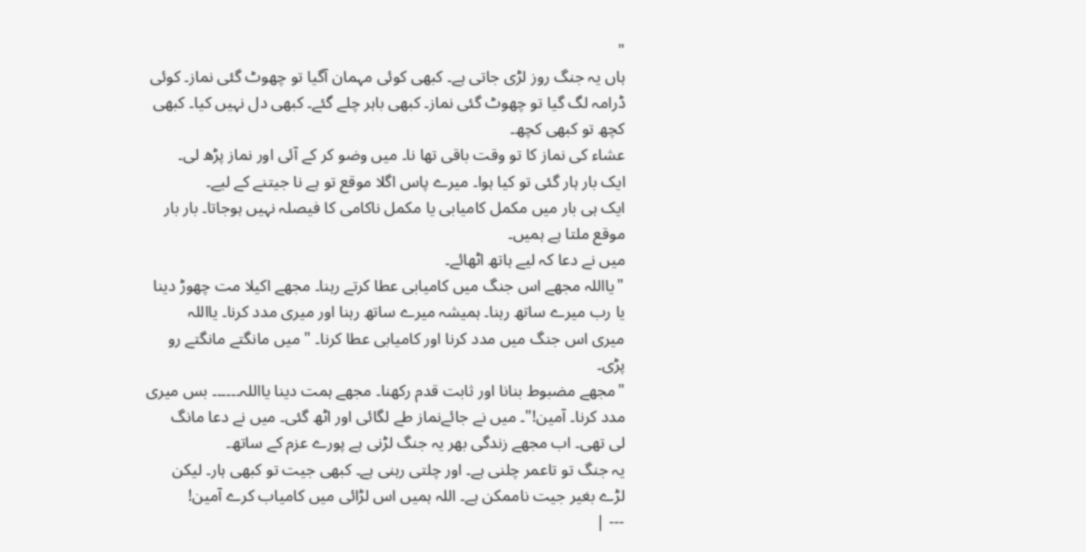"
ہاں یہ جنگ روز لڑی جاتی ہے۔ کبھی کوئی مہمان آگیا تو چھوٹ گئی نماز۔ کوئی
ڈرامہ لگ گیا تو چھوٹ گئی نماز۔ کبھی باہر چلے گئے۔ کبھی دل نہیں کیا۔ کبھی
کچھ تو کبھی کچھ۔
عشاء کی نماز کا تو وقت باقی تھا نا۔ میں وضو کر کے آئی اور نماز پڑھ لی۔
ایک بار ہار گئی تو کیا ہوا۔ میرے پاس اگلا موقع تو ہے نا جیتنے کے لیے۔
ایک ہی بار میں مکمل کامیابی یا مکمل ناکامی کا فیصلہ نہیں ہوجاتا۔ بار بار
موقع ملتا ہے ہمیں۔
میں نے دعا کہ لیے ہاتھ اٹھائے۔
"یااللہ مجھے اس جنگ میں کامیابی عطا کرتے رہنا۔ مجھے اکیلا مت چھوڑ دینا
یا رب میرے ساتھ رہنا۔ ہمیشہ میرے ساتھ رہنا اور میری مدد کرنا۔ یااللہ
میری اس جنگ میں مدد کرنا اور کامیابی عطا کرنا۔ " میں مانگتے مانگتے رو
پڑی۔
"مجھے مضبوط بنانا اور ثابت قدم رکھنا۔ مجھے ہمت دینا یااللہ۔۔۔۔۔۔ بس میری
مدد کرنا۔ آمین!"۔ میں نے جائےنماز طے لگائی اور اٹھ گئی۔ میں نے دعا مانگ
لی تھی۔ اب مجھے زندگی بھر یہ جنگ لڑنی ہے پورے عزم کے ساتھ۔
یہ جنگ تو تاعمر چلنی ہے۔ اور چلتی رہنی ہے۔ کبھی جیت تو کبھی ہار۔ لیکن
لڑے بغیر جیت ناممکن ہے۔ اللہ ہمیں اس لڑائی میں کامیاب کرے آمین!
--- |